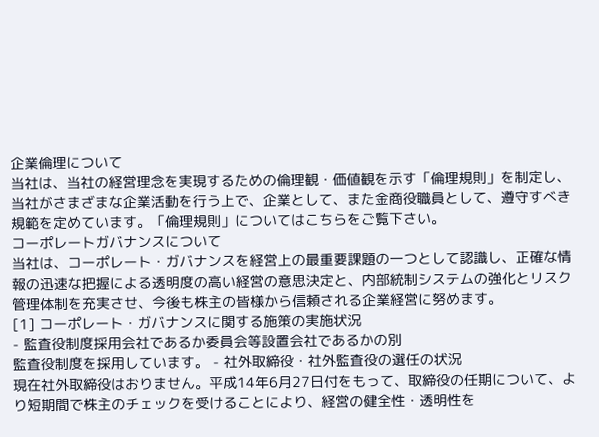企業倫理について
当社は、当社の経営理念を実現するための倫理観・価値観を示す「倫理規則」を制定し、当社がさまざまな企業活動を行う上で、企業として、また金商役職員として、遵守すべき規範を定めています。「倫理規則」についてはこちらをご覧下さい。
コーポレートガバナンスについて
当社は、コーポレート・ガバナンスを経営上の最重要課題の一つとして認識し、正確な情報の迅速な把握による透明度の高い経営の意思決定と、内部統制システムの強化とリスク管理体制を充実させ、今後も株主の皆様から信頼される企業経営に努めます。
[1] コーポレート・ガバナンスに関する施策の実施状況
- 監査役制度採用会社であるか委員会等設置会社であるかの別
監査役制度を採用しています。 - 社外取締役・社外監査役の選任の状況
現在社外取締役はおりません。平成14年6月27日付をもって、取締役の任期について、より短期間で株主のチェックを受けることにより、経営の健全性・透明性を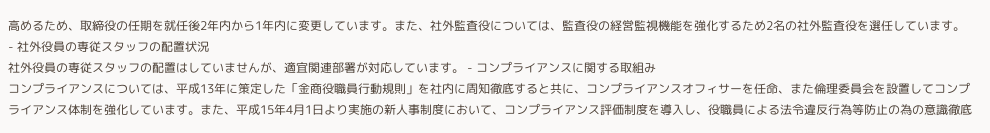高めるため、取締役の任期を就任後2年内から1年内に変更しています。また、社外監査役については、監査役の経営監視機能を強化するため2名の社外監査役を選任しています。 - 社外役員の専従スタッフの配置状況
社外役員の専従スタッフの配置はしていませんが、適宜関連部署が対応しています。 - コンプライアンスに関する取組み
コンプライアンスについては、平成13年に策定した「金商役職員行動規則」を社内に周知徹底すると共に、コンプライアンスオフィサーを任命、また倫理委員会を設置してコンプライアンス体制を強化しています。また、平成15年4月1日より実施の新人事制度において、コンプライアンス評価制度を導入し、役職員による法令違反行為等防止の為の意識徹底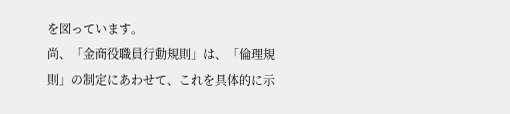を図っています。
尚、「金商役職員行動規則」は、「倫理規則」の制定にあわせて、これを具体的に示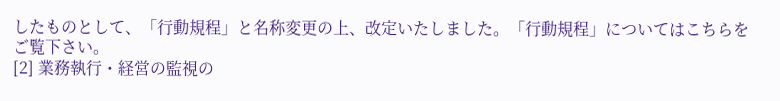したものとして、「行動規程」と名称変更の上、改定いたしました。「行動規程」についてはこちらをご覧下さい。
[2] 業務執行・経営の監視の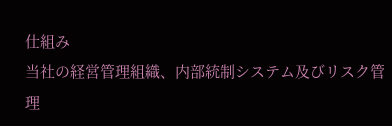仕組み
当社の経営管理組織、内部統制システム及びリスク管理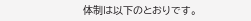体制は以下のとおりです。